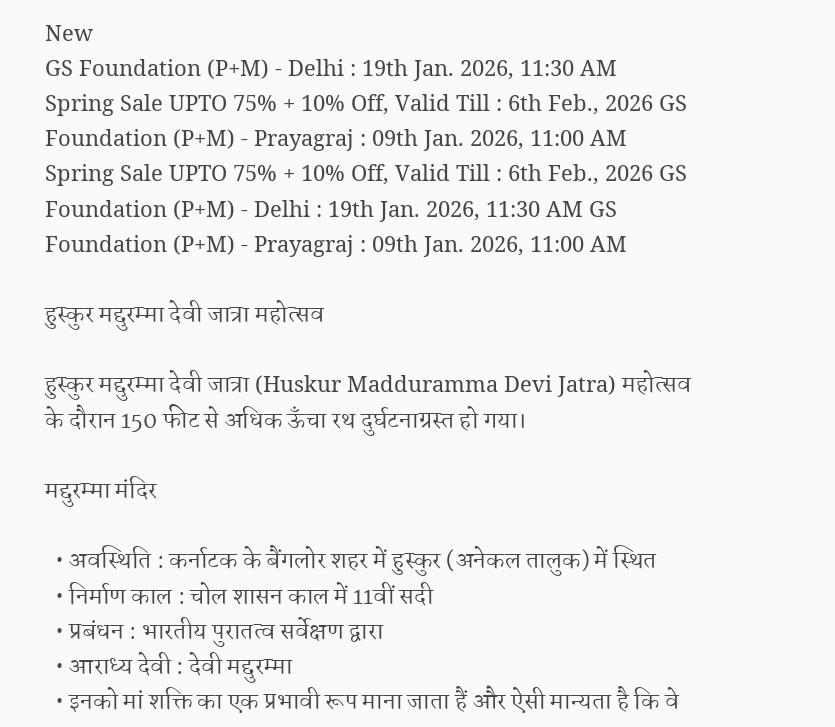New
GS Foundation (P+M) - Delhi : 19th Jan. 2026, 11:30 AM Spring Sale UPTO 75% + 10% Off, Valid Till : 6th Feb., 2026 GS Foundation (P+M) - Prayagraj : 09th Jan. 2026, 11:00 AM Spring Sale UPTO 75% + 10% Off, Valid Till : 6th Feb., 2026 GS Foundation (P+M) - Delhi : 19th Jan. 2026, 11:30 AM GS Foundation (P+M) - Prayagraj : 09th Jan. 2026, 11:00 AM

हुस्कुर मद्दुरम्मा देवी जात्रा महोत्सव

हुस्कुर मद्दुरम्मा देवी जात्रा (Huskur Madduramma Devi Jatra) महोत्सव के दौरान 150 फीट से अधिक ऊँचा रथ दुर्घटनाग्रस्त हो गया।

मद्दुरम्मा मंदिर

  • अवस्थिति : कर्नाटक के बैंगलोर शहर में हुस्कुर (अनेकल तालुक) में स्थित
  • निर्माण काल : चोल शासन काल में 11वीं सदी
  • प्रबंधन : भारतीय पुरातत्व सर्वेक्षण द्वारा
  • आराध्य देवी : देवी मद्दुरम्मा
  • इनको मां शक्ति का एक प्रभावी रूप माना जाता हैं और ऐसी मान्यता है कि वे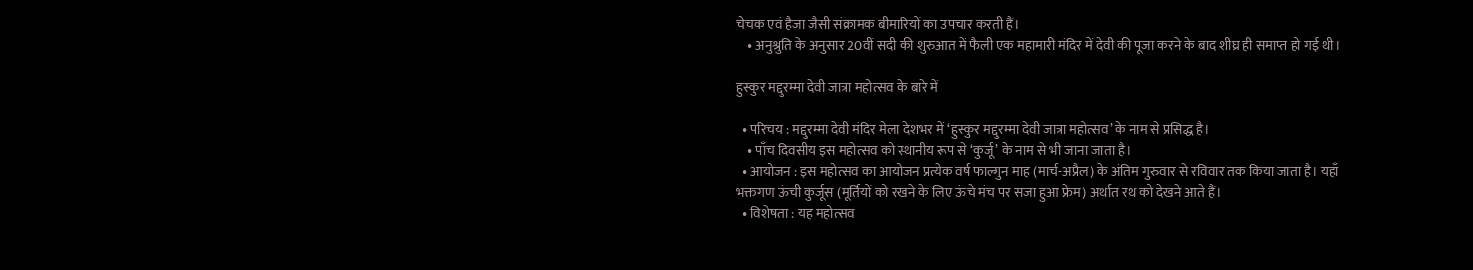चेचक एवं हैजा जैसी संक्रामक बीमारियों का उपचार करती हैं।
    • अनुश्रुति के अनुसार 20वीं सदी की शुरुआत में फैली एक महामारी मंदिर में देवी की पूजा करने के बाद शीघ्र ही समाप्त हो गई थी।

हुस्कुर मद्दुरम्मा देवी जात्रा महोत्सव के बारे में

  • परिचय : मद्दुरम्मा देवी मंदिर मेला देशभर में ‘हुस्कुर मद्दुरम्मा देवी जात्रा महोत्सव’ के नाम से प्रसिद्ध है।
    • पाँच दिवसीय इस महोत्सव को स्थानीय रूप से ‘कुर्जू’ के नाम से भी जाना जाता है।
  • आयोजन : इस महोत्सव का आयोजन प्रत्येक वर्ष फाल्गुन माह (मार्च-अप्रैल) के अंतिम गुरुवार से रविवार तक किया जाता है। यहाँ भक्तगण ऊंची कुर्जूस (मूर्तियों को रखने के लिए ऊंचे मंच पर सजा हुआ फ्रेम) अर्थात रथ को देखने आते हैं।
  • विशेषता : यह महोत्सव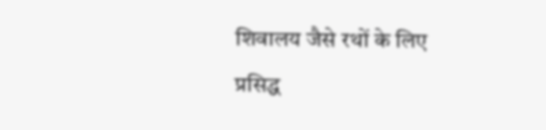शिवालय जैसे रथों के लिए प्रसिद्ध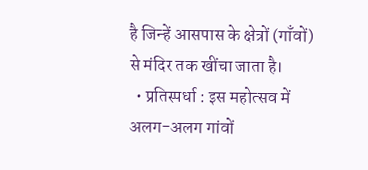है जिन्हें आसपास के क्षेत्रों (गाँवों) से मंदिर तक खींचा जाता है।
  • प्रतिस्पर्धा : इस महोत्सव में अलग-अलग गांवों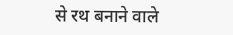से रथ बनाने वाले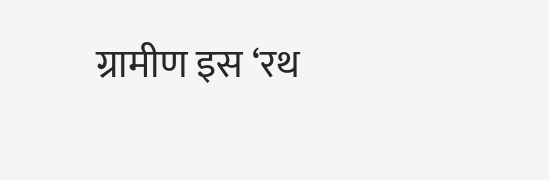ग्रामीण इस ‘रथ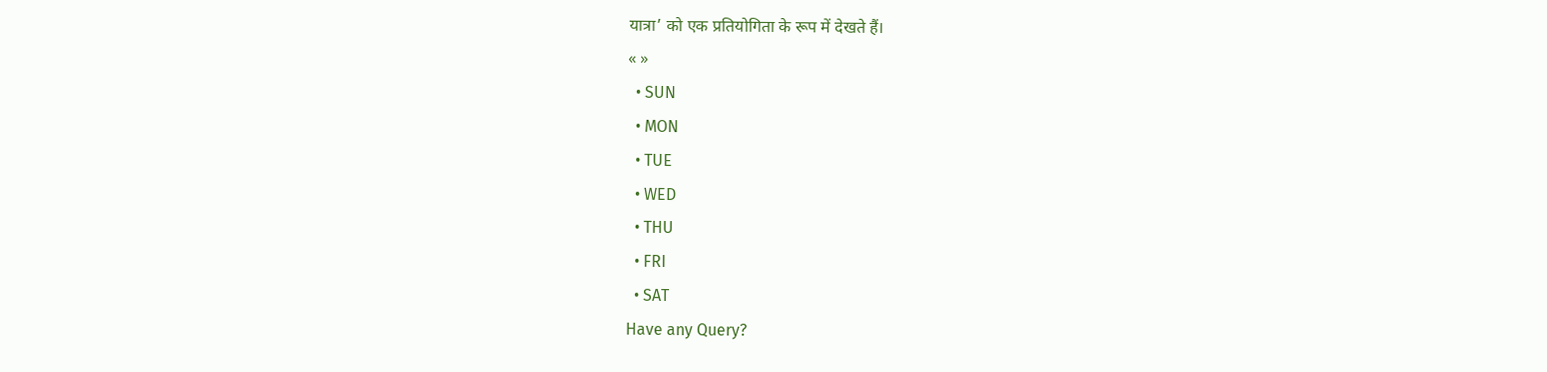यात्रा’ को एक प्रतियोगिता के रूप में देखते हैं।
« »
  • SUN
  • MON
  • TUE
  • WED
  • THU
  • FRI
  • SAT
Have any Query?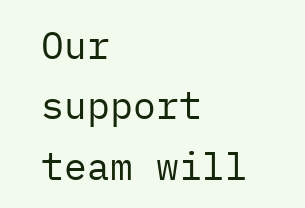Our support team will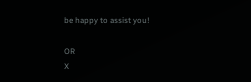be happy to assist you!

OR
X